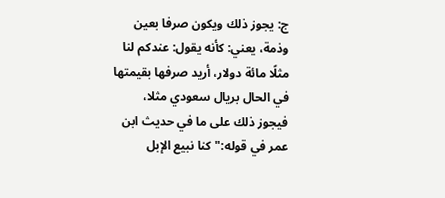ج: يجوز ذلك ويكون صرفا بعين وذمة، يعني: كأنه يقول: عندكم لنا مثلًا مائة دولار، أريد صرفها بقيمتها في الحال بريال سعودي مثلا، فيجوز ذلك على ما في حديث ابن عمر في قوله:"كنا نبيع الإبل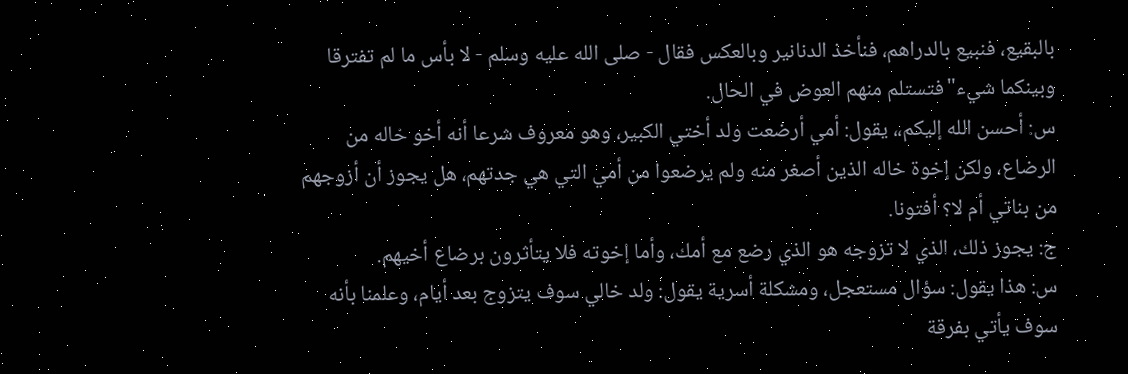بالبقيع، فنبيع بالدراهم، فنأخذ الدنانير وبالعكس فقال - صلى الله عليه وسلم - لا بأس ما لم تفترقا وبينكما شيء"فتستلم منهم العوض في الحال.
س: أحسن الله إليكم،، يقول: أمي أرضعت ولد أختي الكبير، وهو معروف شرعا أنه أخو خاله من الرضاع، ولكن إخوة خاله الذين أصغر منه ولم يرضعوا من أمي التي هي جدتهم، هل يجوز أن أزوجهم من بناتي أم لا؟ أفتونا.
ج: يجوز ذلك، الذي لا تزوجه هو الذي رضع مع أمك، وأما إخوته فلا يتأثرون برضاع أخيهم.
س: هذا يقول: سؤال مستعجل، ومشكلة أسرية يقول: ولد خالي سوف يتزوج بعد أيام، وعلمنا بأنه سوف يأتي بفرقة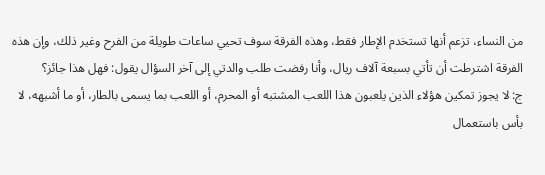من النساء، تزعم أنها تستخدم الإطار فقط، وهذه الفرقة سوف تحيي ساعات طويلة من الفرح وغير ذلك، وإن هذه الفرقة اشترطت أن تأتي بسبعة آلاف ريال، وأنا رفضت طلب والدتي إلى آخر السؤال يقول: فهل هذا جائز؟
ج: لا يجوز تمكين هؤلاء الذين يلعبون هذا اللعب المشتبه أو المحرم، أو اللعب بما يسمى بالطار، أو ما أشبهه، لا بأس باستعمال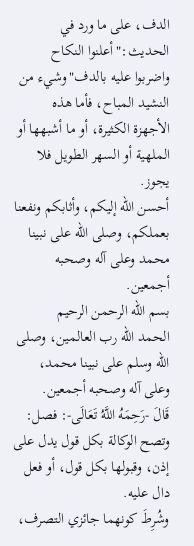الدف، على ما ورد في الحديث:"أعلنوا النكاح واضربوا عليه بالدف"وشيء من النشيد المباح، فأما هذه الأجهزة الكثيرة، أو ما أشبهها أو الملهية أو السهر الطويل فلا يجوز.
أحسن الله إليكم، وأثابكم ونفعنا بعملكم، وصلى الله على نبينا محمد وعلى آله وصحبه أجمعين.
بسم الله الرحمن الرحيم
الحمد الله رب العالمين، وصلى الله وسلم على نبينا محمد، وعلى آله وصحبه أجمعين.
قَالَ -رَحِمَهُ اللَّهُ تَعَالَى-: فصل: وتصح الوكالة بكل قول يدل على إذن، وقبولها بكل قول، أو فعل دال عليه.
وشُرِطَ كونهما جائزي التصرف،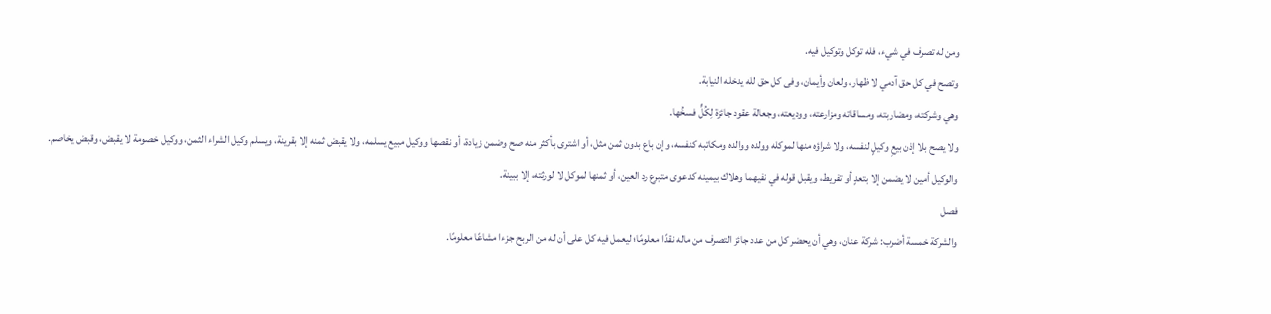ومن له تصرف في شيء، فله توكل وتوكيل فيه.
وتصح في كل حق آدمي لا ظهار، ولعان وأيمان، وفى كل حق لله يدخله النيابة.
وهي وشركته، ومضاربته، ومساقاته ومزارعته، ووديعته، وجعالة عقود جائزة لِكُلٍّ فسخُها.
ولا يصح بلا إذن بيعِ وكيلٍ لنفسه، ولا شراؤه منها لموكله وولده ووالده ومكاتبه كنفسه، وإن باع بدون ثمن مثل، أو اشترى بأكثر منه صح وضمن زيادة، أو نقصها ووكيل مبيع يسلمه، ولا يقبض ثمنه إلا بقرينة، ويسلم وكيل الشراء الثمن، ووكيل خصومة لا يقبض، وقبض يخاصم.
والوكيل أمين لا يضمن إلا بتعدٍ أو تفريط، ويقبل قوله في نفيهما وهلاك بيمينه كدعوى متبرع رد العين، أو ثمنها لموكل لا لورثته، إلا ببينة.
فصل
والشركة خمسة أضرب: شركة عنان، وهي أن يحضر كل من عدد جائز التصرف من ماله نقدًا معلومًا؛ ليعمل فيه كل على أن له من الربح جزءا مشاعًا معلومًا.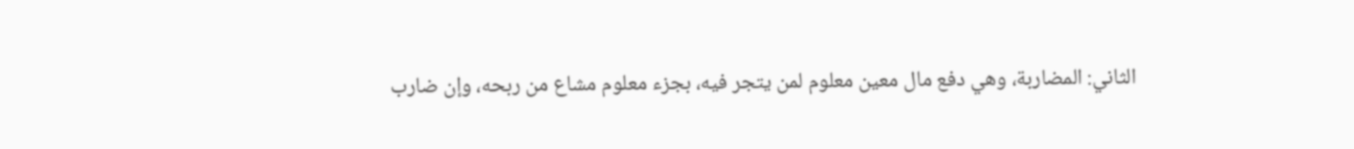الثاني: المضاربة، وهي دفع مال معين معلوم لمن يتجر فيه، بجزء معلوم مشاع من ربحه، وإن ضارب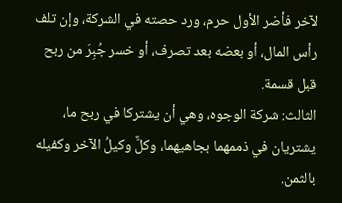لآخر فأضر الأول حرم، ورد حصته في الشركة، وإن تلف رأس المال، أو بعضه بعد تصرف، أو خسر جُبِرَ من ربح قبل قسمة.
الثالث: شركة الوجوه، وهي أن يشتركا في ربح ما، يشتريان في ذممهما بجاهيهما، وكلٌّ وكيلُ الآخر وكفيله بالثمن.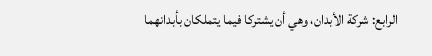الرابع: شركة الأبدان، وهي أن يشتركا فيما يتملكان بأبدانهما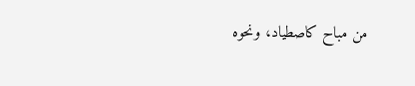من مباح كاصطياد، ونحوه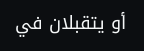أو يتقبلان في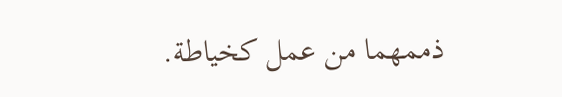ذممهما من عمل كخياطة.